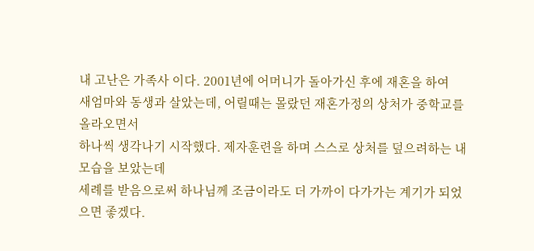내 고난은 가족사 이다. 2001년에 어머니가 돌아가신 후에 재혼을 하여
새엄마와 동생과 살았는데, 어릴때는 몰랐던 재혼가정의 상처가 중학교를 올라오면서
하나씩 생각나기 시작했다. 제자훈련을 하며 스스로 상처를 덮으려하는 내 모습을 보았는데
세례를 받음으로써 하나님께 조금이라도 더 가까이 다가가는 계기가 되었으면 좋겠다.